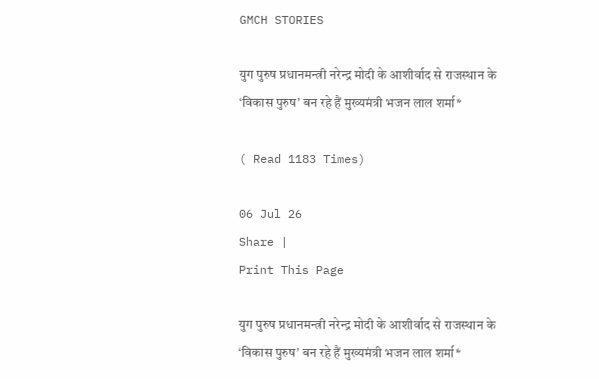GMCH STORIES

युग पुरुष प्रधानमन्त्री नरेन्द्र मोदी के आशीर्वाद से राजस्थान के ‘विकास पुरुष’ बन रहे हैं मुख्यमंत्री भजन लाल शर्मा*

( Read 1183 Times)

06 Jul 26
Share |
Print This Page

युग पुरुष प्रधानमन्त्री नरेन्द्र मोदी के आशीर्वाद से राजस्थान के ‘विकास पुरुष’ बन रहे हैं मुख्यमंत्री भजन लाल शर्मा*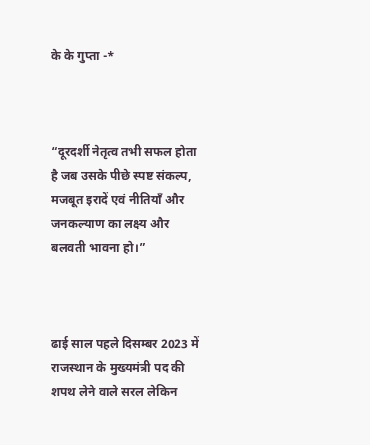के के गुप्ता -*



“दूरदर्शी नेतृत्व तभी सफल होता है जब उसके पीछे स्पष्ट संकल्प, मजबूत इरादें एवं नीतियाँ और जनकल्याण का लक्ष्य और बलवती भावना हो।”



ढाई साल पहले दिसम्बर 2023 में राजस्थान के मुख्यमंत्री पद की शपथ लेने वाले सरल लेकिन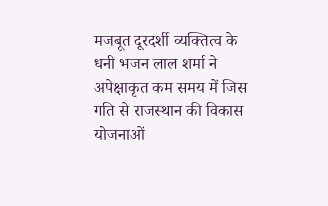मजबूत दूरदर्शी व्यक्तित्व के धनी भजन लाल शर्मा ने अपेक्षाकृत कम समय में जिस गति से राजस्थान की विकास योजनाओं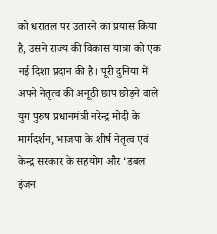को धरातल पर उतारने का प्रयास किया है, उसने राज्य की विकास यात्रा को एक नई दिशा प्रदान की है। पूरी दुनिया में अपने नेतृत्व की अनूठी छाप छोड़ने वाले युग पुरुष प्रधानमंत्री नरेन्द्र मोदी के मार्गदर्शन, भाजपा के शीर्ष नेतृत्व एवं केन्द्र सरकार के सहयोग और ‘डबल इंजन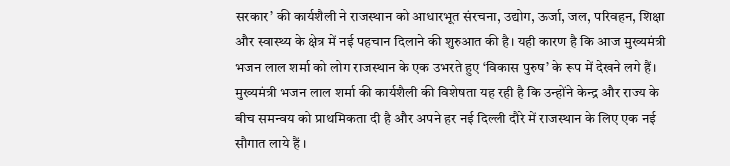सरकार’ की कार्यशैली ने राजस्थान को आधारभूत संरचना, उद्योग, ऊर्जा, जल, परिवहन, शिक्षा और स्वास्थ्य के क्षेत्र में नई पहचान दिलाने की शुरुआत की है। यही कारण है कि आज मुख्यमंत्री भजन लाल शर्मा को लोग राजस्थान के एक उभरते हुए ‘विकास पुरुष’ के रूप में देखने लगे हैं। मुख्यमंत्री भजन लाल शर्मा की कार्यशैली की विशेषता यह रही है कि उन्होंने केन्द्र और राज्य के बीच समन्वय को प्राथमिकता दी है और अपने हर नई दिल्ली दौरे में राजस्थान के लिए एक नई सौगात लाये हैं ।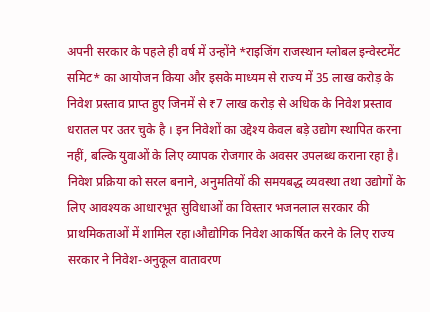अपनी सरकार के पहले ही वर्ष में उन्होंने *राइजिंग राजस्थान ग्लोबल इन्वेस्टमेंट समिट* का आयोजन किया और इसके माध्यम से राज्य में 35 लाख करोड़ के निवेश प्रस्ताव प्राप्त हुए जिनमें से ₹7 लाख करोड़ से अधिक के निवेश प्रस्ताव धरातल पर उतर चुके है । इन निवेशों का उद्देश्य केवल बड़े उद्योग स्थापित करना नहीं, बल्कि युवाओं के लिए व्यापक रोजगार के अवसर उपलब्ध कराना रहा है। निवेश प्रक्रिया को सरल बनाने, अनुमतियों की समयबद्ध व्यवस्था तथा उद्योगों के लिए आवश्यक आधारभूत सुविधाओं का विस्तार भजनलाल सरकार की प्राथमिकताओं में शामिल रहा।औद्योगिक निवेश आकर्षित करने के लिए राज्य सरकार ने निवेश-अनुकूल वातावरण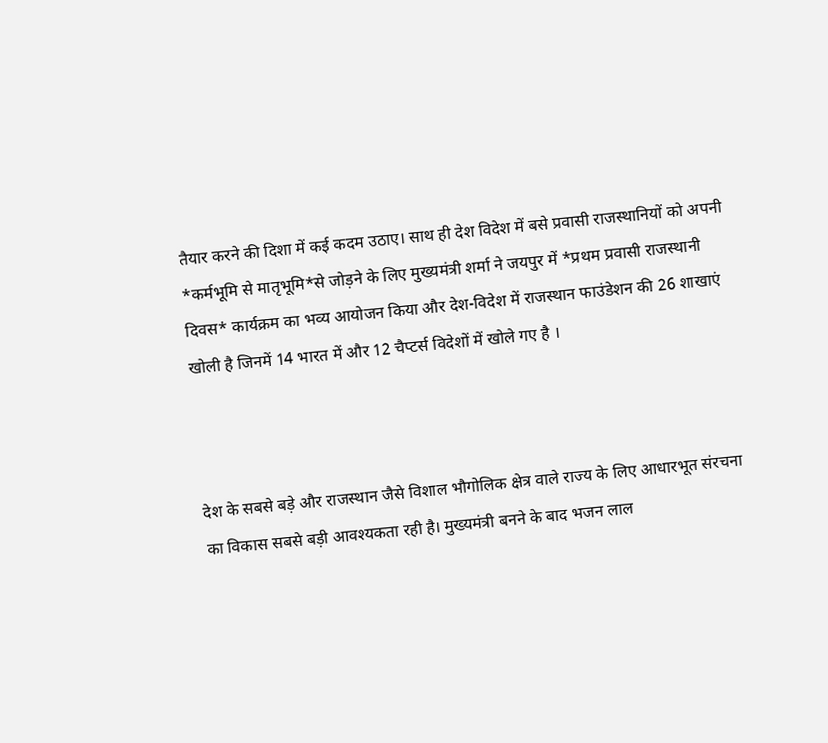तैयार करने की दिशा में कई कदम उठाए। साथ ही देश विदेश में बसे प्रवासी राजस्थानियों को अपनी *कर्मभूमि से मातृभूमि*से जोड़ने के लिए मुख्यमंत्री शर्मा ने जयपुर में *प्रथम प्रवासी राजस्थानी दिवस* कार्यक्रम का भव्य आयोजन किया और देश-विदेश में राजस्थान फाउंडेशन की 26 शाखाएं खोली है जिनमें 14 भारत में और 12 चैप्टर्स विदेशों में खोले गए है ।



देश के सबसे बड़े और राजस्थान जैसे विशाल भौगोलिक क्षेत्र वाले राज्य के लिए आधारभूत संरचना का विकास सबसे बड़ी आवश्यकता रही है। मुख्यमंत्री बनने के बाद भजन लाल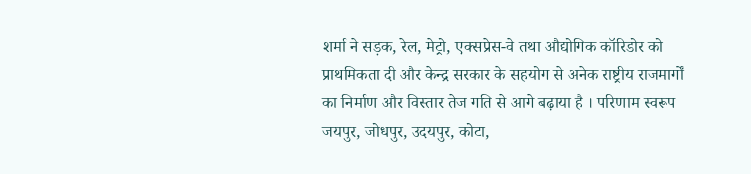शर्मा ने सड़क, रेल, मेट्रो, एक्सप्रेस-वे तथा औद्योगिक कॉरिडोर को प्राथमिकता दी और केन्द्र सरकार के सहयोग से अनेक राष्ट्रीय राजमार्गों का निर्माण और विस्तार तेज गति से आगे बढ़ाया है । परिणाम स्वरूप जयपुर, जोधपुर, उदयपुर, कोटा,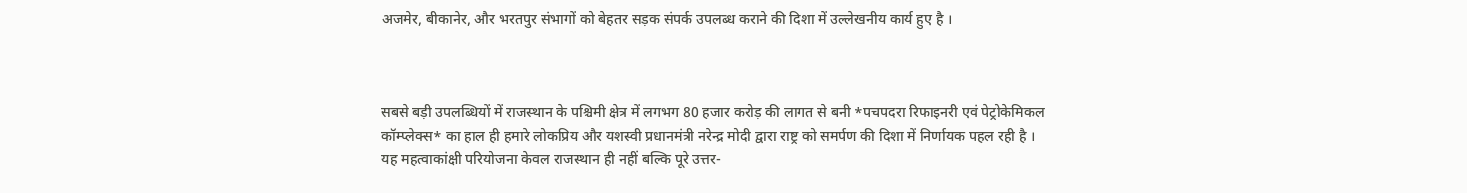अजमेर, बीकानेर, और भरतपुर संभागों को बेहतर सड़क संपर्क उपलब्ध कराने की दिशा में उल्लेखनीय कार्य हुए है ।



सबसे बड़ी उपलब्धियों में राजस्थान के पश्चिमी क्षेत्र में लगभग 80 हजार करोड़ की लागत से बनी *पचपदरा रिफाइनरी एवं पेट्रोकेमिकल कॉम्प्लेक्स* का हाल ही हमारे लोकप्रिय और यशस्वी प्रधानमंत्री नरेन्द्र मोदी द्वारा राष्ट्र को समर्पण की दिशा में निर्णायक पहल रही है । यह महत्वाकांक्षी परियोजना केवल राजस्थान ही नहीं बल्कि पूरे उत्तर-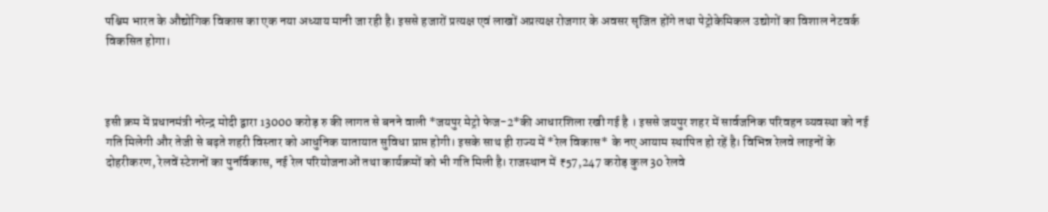पश्चिम भारत के औद्योगिक विकास का एक नया अध्याय मानी जा रही है। इससे हजारों प्रत्यक्ष एवं लाखों अप्रत्यक्ष रोजगार के अवसर सृजित होंगे तथा पेट्रोकेमिकल उद्योगों का विशाल नेटवर्क विकसित होगा।



इसी क्रम में प्रधानमंत्री नरेन्द्र मोदी द्वारा 13000 करोड़ रु की लागत से बनने वाली *जयपुर मेट्रो फेज-2*की आधारशिला रखी गई है । इससे जयपुर शहर में सार्वजनिक परिवहन व्यवस्था को नई गति मिलेगी और तेजी से बढ़ते शहरी विस्तार को आधुनिक यातायात सुविधा प्राप्त होगी। इसके साथ ही राज्य में *रेल विकास* के नए आयाम स्थापित हो रहें है। विभिन्न रेलवे लाइनों के दोहरीकरण, रेलवें स्टेशनों का पुनर्विकास, नई रेल परियोजनाओं तथा कार्यक्रमों को भी गति मिली है। राजस्थान में ₹57,247 करोड़ कुल 30 रेलवे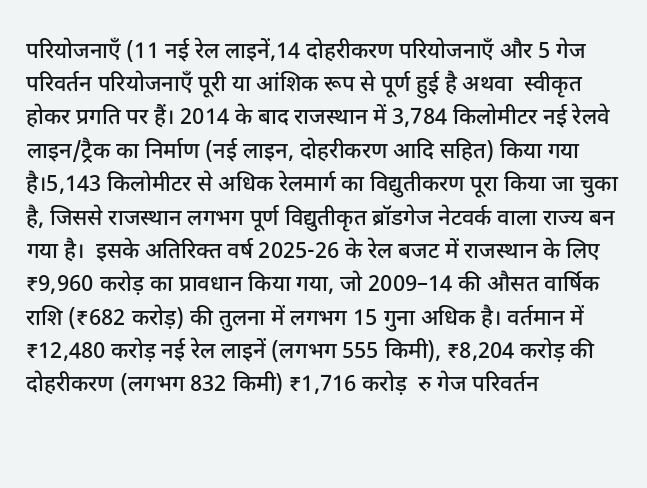परियोजनाएँ (11 नई रेल लाइनें,14 दोहरीकरण परियोजनाएँ और 5 गेज परिवर्तन परियोजनाएँ पूरी या आंशिक रूप से पूर्ण हुई है अथवा  स्वीकृत होकर प्रगति पर हैं। 2014 के बाद राजस्थान में 3,784 किलोमीटर नई रेलवे लाइन/ट्रैक का निर्माण (नई लाइन, दोहरीकरण आदि सहित) किया गया है।5,143 किलोमीटर से अधिक रेलमार्ग का विद्युतीकरण पूरा किया जा चुका है, जिससे राजस्थान लगभग पूर्ण विद्युतीकृत ब्रॉडगेज नेटवर्क वाला राज्य बन गया है।  इसके अतिरिक्त वर्ष 2025-26 के रेल बजट में राजस्थान के लिए ₹9,960 करोड़ का प्रावधान किया गया, जो 2009–14 की औसत वार्षिक राशि (₹682 करोड़) की तुलना में लगभग 15 गुना अधिक है। वर्तमान में ₹12,480 करोड़ नई रेल लाइनें (लगभग 555 किमी), ₹8,204 करोड़ की दोहरीकरण (लगभग 832 किमी) ₹1,716 करोड़  रु गेज परिवर्तन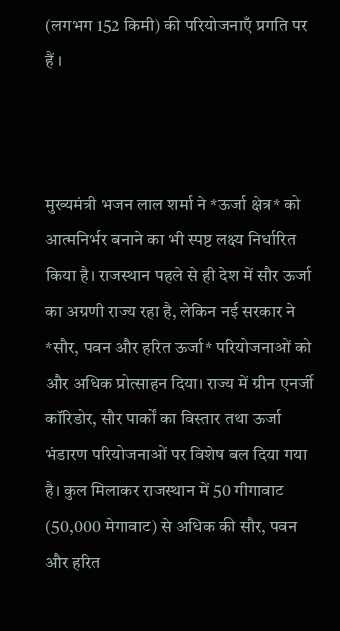(लगभग 152 किमी) की परियोजनाएँ प्रगति पर हैं ।



मुख्यमंत्री भजन लाल शर्मा ने *ऊर्जा क्षेत्र* को आत्मनिर्भर बनाने का भी स्पष्ट लक्ष्य निर्धारित किया है। राजस्थान पहले से ही देश में सौर ऊर्जा का अग्रणी राज्य रहा है, लेकिन नई सरकार ने *सौर, पवन और हरित ऊर्जा* परियोजनाओं को और अधिक प्रोत्साहन दिया। राज्य में ग्रीन एनर्जी कॉरिडोर, सौर पार्कों का विस्तार तथा ऊर्जा भंडारण परियोजनाओं पर विशेष बल दिया गया है। कुल मिलाकर राजस्थान में 50 गीगावाट (50,000 मेगावाट) से अधिक की सौर, पवन और हरित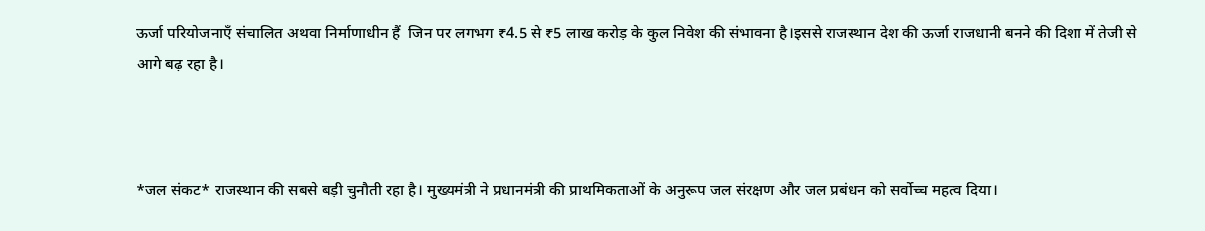ऊर्जा परियोजनाएँ संचालित अथवा निर्माणाधीन हैं  जिन पर लगभग ₹4.5 से ₹5 लाख करोड़ के कुल निवेश की संभावना है।इससे राजस्थान देश की ऊर्जा राजधानी बनने की दिशा में तेजी से आगे बढ़ रहा है।



*जल संकट* राजस्थान की सबसे बड़ी चुनौती रहा है। मुख्यमंत्री ने प्रधानमंत्री की प्राथमिकताओं के अनुरूप जल संरक्षण और जल प्रबंधन को सर्वोच्च महत्व दिया।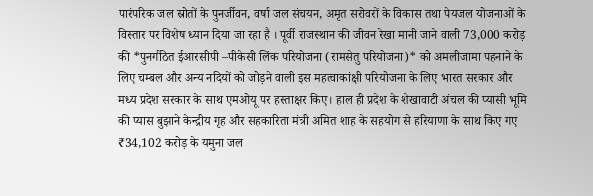पारंपरिक जल स्रोतों के पुनर्जीवन, वर्षा जल संचयन, अमृत सरोवरों के विकास तथा पेयजल योजनाओं के विस्तार पर विशेष ध्यान दिया जा रहा है । पूर्वी राजस्थान की जीवन रेखा मानी जाने वाली 73,000 करोड़ की *पुनर्गठित ईआरसीपी –पीकेसी लिंक परियोजना (रामसेतु परियोजना)* को अमलीजामा पहनाने के लिए चम्बल और अन्य नदियों को जोड़ने वाली इस महत्वाकांक्षी परियोजना के लिए भारत सरकार और मध्य प्रदेश सरकार के साथ एमओयू पर हस्ताक्षर किए। हाल ही प्रदेश के शेखावाटी अंचल की प्यासी भूमि की प्यास बुझाने केन्द्रीय गृह और सहकारिता मंत्री अमित शाह के सहयोग से हरियाणा के साथ किए गए ₹34,102 करोड़ के यमुना जल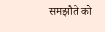समझौते को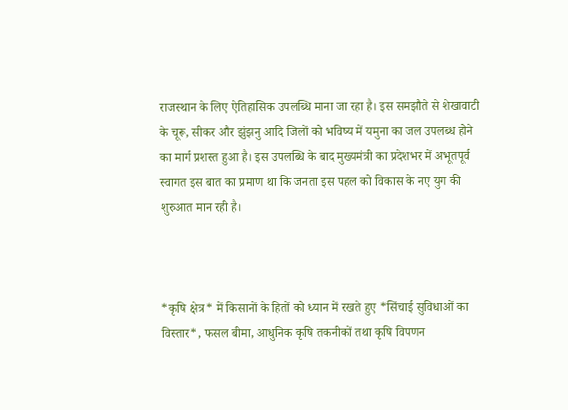राजस्थान के लिए ऐतिहासिक उपलब्धि माना जा रहा है। इस समझौते से शेखावाटी के चूरू, सीकर और झुंझनु आदि जिलों को भविष्य में यमुना का जल उपलब्ध होने का मार्ग प्रशस्त हुआ है। इस उपलब्धि के बाद मुख्यमंत्री का प्रदेशभर में अभूतपूर्व स्वागत इस बात का प्रमाण था कि जनता इस पहल को विकास के नए युग की शुरुआत मान रही है।



*कृषि क्षेत्र* में किसानों के हितों को ध्यान में रखते हुए *सिंचाई सुविधाओं का विस्तार*, फसल बीमा, आधुनिक कृषि तकनीकों तथा कृषि विपणन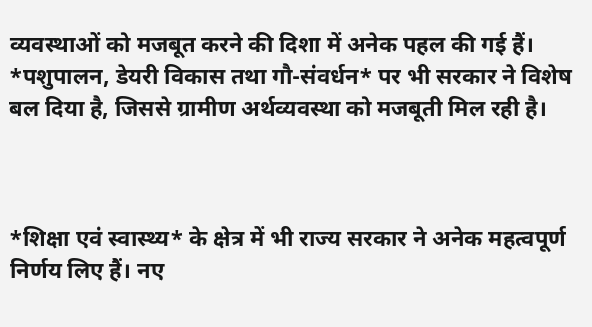व्यवस्थाओं को मजबूत करने की दिशा में अनेक पहल की गई हैं। *पशुपालन, डेयरी विकास तथा गौ-संवर्धन* पर भी सरकार ने विशेष बल दिया है, जिससे ग्रामीण अर्थव्यवस्था को मजबूती मिल रही है।



*शिक्षा एवं स्वास्थ्य* के क्षेत्र में भी राज्य सरकार ने अनेक महत्वपूर्ण निर्णय लिए हैं। नए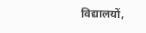विद्यालयों,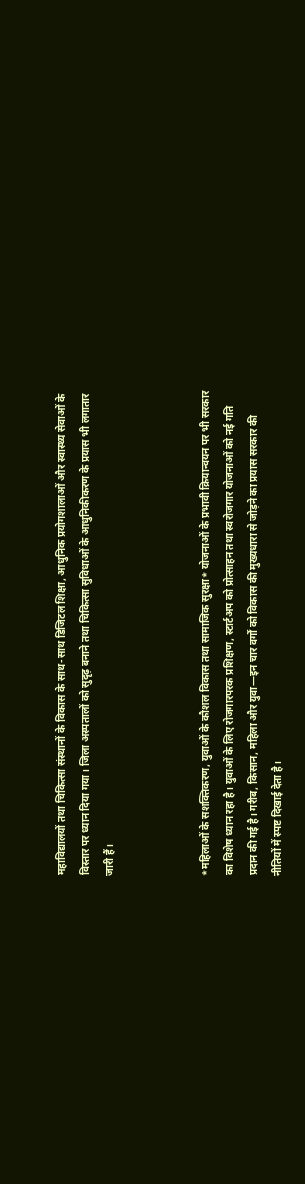महाविद्यालयों तथा चिकित्सा संस्थानों के विकास के साथ-साथ डिजिटल शिक्षा, आधुनिक प्रयोगशालाओं और स्वास्थ्य सेवाओं के विस्तार पर ध्यान दिया गया। जिला अस्पतालों को सुदृढ़ बनाने तथा चिकित्सा सुविधाओं के आधुनिकीकरण के प्रयास भी लगातार जारी हैं।



*महिलाओं के सशक्तिकरण, युवाओं के कौशल विकास तथा सामाजिक सुरक्षा* योजनाओं के प्रभावी क्रियान्वयन पर भी सरकार का विशेष ध्यान रहा है। युवाओं के लिए रोजगारपरक प्रशिक्षण, स्टार्टअप को प्रोत्साहन तथा स्वरोजगार योजनाओं को नई गति प्रदान की गई है। गरीब, किसान, महिला और युवा—इन चार वर्गों को विकास की मुख्यधारा से जोड़ने का प्रयास सरकार की नीतियों में स्पष्ट दिखाई देता है।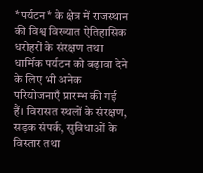*पर्यटन* के क्षेत्र में राजस्थान की विश्व विख्यात ऐतिहासिक धरोहरों के संरक्षण तथा धार्मिक पर्यटन को बढ़ावा देने के लिए भी अनेक परियोजनाएँ प्रारम्भ की गई हैं। विरासत स्थलों के संरक्षण, सड़क संपर्क, सुविधाओं के विस्तार तथा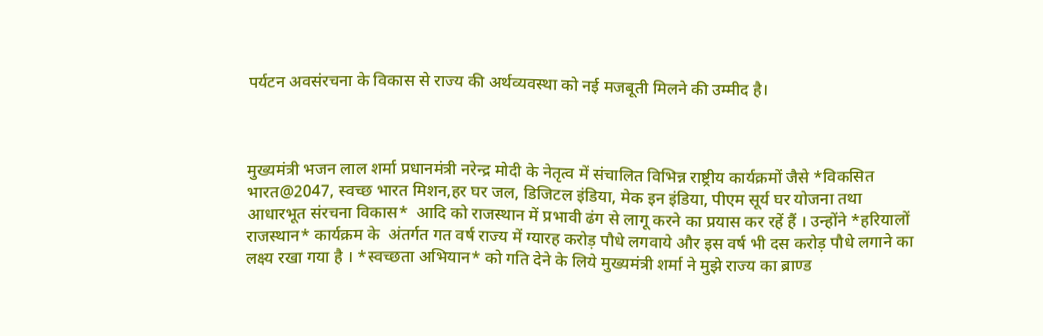पर्यटन अवसंरचना के विकास से राज्य की अर्थव्यवस्था को नई मजबूती मिलने की उम्मीद है।



मुख्यमंत्री भजन लाल शर्मा प्रधानमंत्री नरेन्द्र मोदी के नेतृत्व में संचालित विभिन्न राष्ट्रीय कार्यक्रमों जैसे *विकसित भारत@2047, स्वच्छ भारत मिशन,हर घर जल, डिजिटल इंडिया, मेक इन इंडिया, पीएम सूर्य घर योजना तथा आधारभूत संरचना विकास*  आदि को राजस्थान में प्रभावी ढंग से लागू करने का प्रयास कर रहें हैं । उन्होंने *हरियालों राजस्थान* कार्यक्रम के  अंतर्गत गत वर्ष राज्य में ग्यारह करोड़ पौधे लगवाये और इस वर्ष भी दस करोड़ पौधे लगाने का लक्ष्य रखा गया है । *स्वच्छता अभियान* को गति देने के लिये मुख्यमंत्री शर्मा ने मुझे राज्य का ब्राण्ड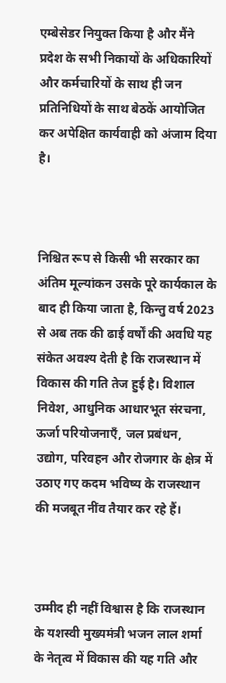एम्बेसेडर नियुक्त किया है और मैंने प्रदेश के सभी निकायों के अधिकारियों और कर्मचारियों के साथ ही जन प्रतिनिधियों के साथ बेठकें आयोजित कर अपेक्षित कार्यवाही को अंजाम दिया है।



निश्चित रूप से किसी भी सरकार का अंतिम मूल्यांकन उसके पूरे कार्यकाल के बाद ही किया जाता है, किन्तु वर्ष 2023 से अब तक की ढाई वर्षों की अवधि यह संकेत अवश्य देती है कि राजस्थान में विकास की गति तेज हुई है। विशाल निवेश, आधुनिक आधारभूत संरचना, ऊर्जा परियोजनाएँ, जल प्रबंधन, उद्योग, परिवहन और रोजगार के क्षेत्र में उठाए गए कदम भविष्य के राजस्थान की मजबूत नींव तैयार कर रहे हैं।



उम्मीद ही नहीं विश्वास है कि राजस्थान  के यशस्वी मुख्यमंत्री भजन लाल शर्मा के नेतृत्व में विकास की यह गति और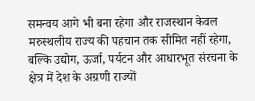समन्वय आगे भी बना रहेगा और राजस्थान केवल मरुस्थलीय राज्य की पहचान तक सीमित नहीं रहेगा, बल्कि उद्योग, ऊर्जा, पर्यटन और आधारभूत संरचना के क्षेत्र में देश के अग्रणी राज्यों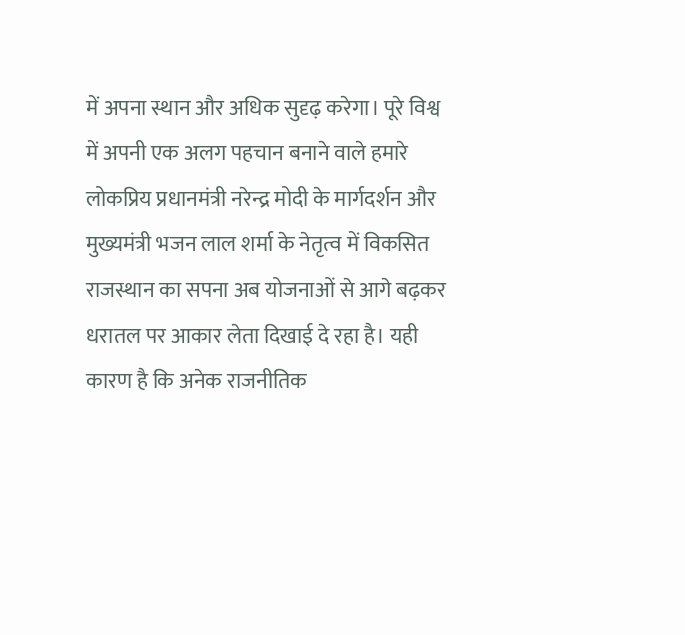में अपना स्थान और अधिक सुदृढ़ करेगा। पूरे विश्व में अपनी एक अलग पहचान बनाने वाले हमारे लोकप्रिय प्रधानमंत्री नरेन्द्र मोदी के मार्गदर्शन और मुख्यमंत्री भजन लाल शर्मा के नेतृत्व में विकसित राजस्थान का सपना अब योजनाओं से आगे बढ़कर धरातल पर आकार लेता दिखाई दे रहा है। यही कारण है कि अनेक राजनीतिक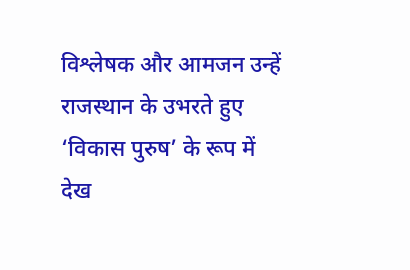विश्लेषक और आमजन उन्हें राजस्थान के उभरते हुए ‘विकास पुरुष’ के रूप में देख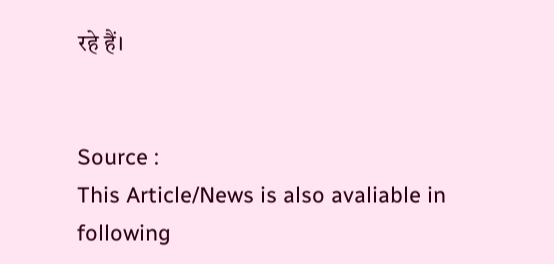रहे हैं।


Source :
This Article/News is also avaliable in following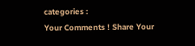categories :
Your Comments ! Share Your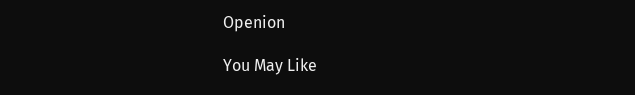Openion

You May Like